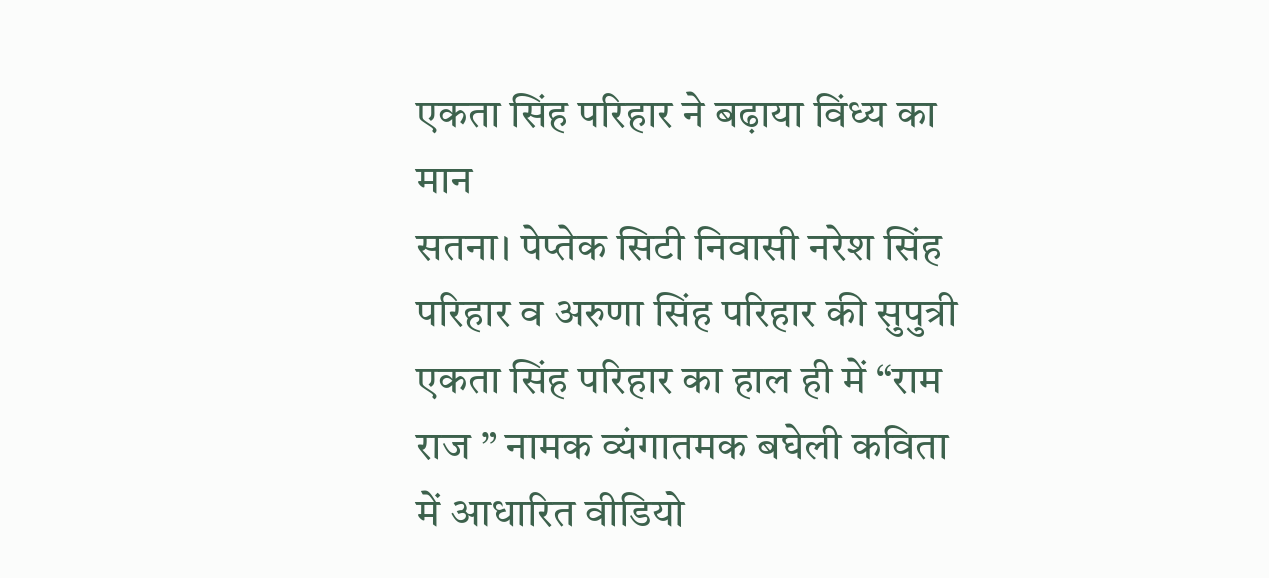एकता सिंह परिहार ने बढ़ाया विंध्य का मान
सतना। पेप्तेक सिटी निवासी नरेश सिंह परिहार व अरुणा सिंह परिहार की सुपुत्री एकता सिंह परिहार का हाल ही में “राम राज ” नामक व्यंगातमक बघेली कविता में आधारित वीडियो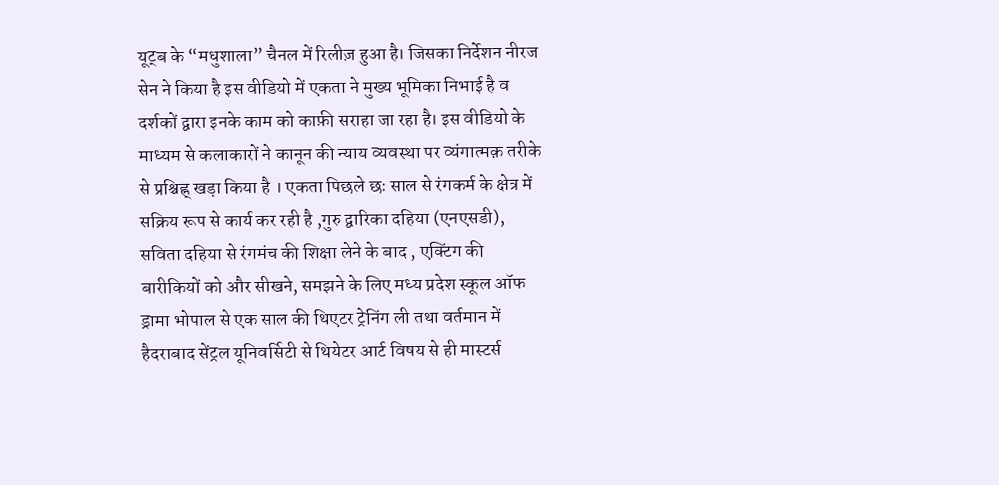यूट्ब के “मधुशाला” चैनल में रिलीज़ हुआ है। जिसका निर्देशन नीरज सेन ने किया है इस वीडियो में एकता ने मुख्य भूमिका निभाई है व दर्शकों द्वारा इनके काम को काफ़ी सराहा जा रहा है। इस वीडियो के माध्यम से कलाकारों ने कानून की न्याय व्यवस्था पर व्यंगात्मक़ तरीके से प्रश्चिह्न् खड़ा किया है । एकता पिछले छः साल से रंगकर्म के क्षेत्र में सक्रिय रूप से कार्य कर रही है ,गुरु द्वारिका दहिया (एनएसडी), सविता दहिया से रंगमंच की शिक्षा लेने के बाद , एक्टिंग की बारीकियों को और सीखने, समझने के लिए मध्य प्रदेश स्कूल ऑफ ड्रामा भोपाल से एक साल की थिएटर ट्रेनिंग ली तथा वर्तमान में हैदराबाद सेंट्रल यूनिवर्सिटी से थियेटर आर्ट विषय से ही मास्टर्स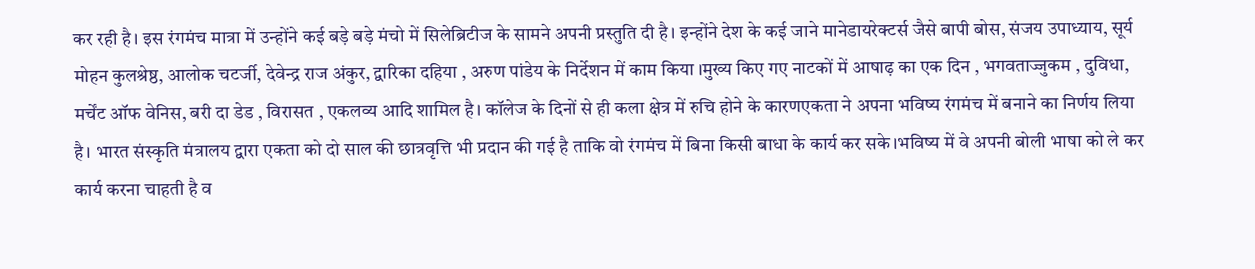कर रही है। इस रंगमंच मात्रा में उन्होंने कई बड़े बड़े मंचो में सिलेब्रिटीज के सामने अपनी प्रस्तुति दी है। इन्होंने देश के कई जाने मानेडायरेक्टर्स जैसे बापी बोस, संजय उपाध्याय, सूर्य मोहन कुलश्रेष्ठ, आलोक चटर्जी, देवेन्द्र राज अंकुर, द्वारिका दहिया , अरुण पांडेय के निर्देशन में काम किया ।मुख्य किए गए नाटकों में आषाढ़ का एक दिन , भगवताज्जुकम , दुविधा, मर्चेंट ऑफ वेनिस, बरी दा डेड , विरासत , एकलव्य आदि शामिल है। कॉलेज के दिनों से ही कला क्षेत्र में रुचि होने के कारणएकता ने अपना भविष्य रंगमंच में बनाने का निर्णय लिया है। भारत संस्कृति मंत्रालय द्वारा एकता को दो साल की छात्रवृत्ति भी प्रदान की गई है ताकि वो रंगमंच में बिना किसी बाधा के कार्य कर सके।भविष्य में वे अपनी बोली भाषा को ले कर कार्य करना चाहती है व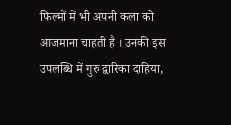फिल्मों में भी अपनी कला को आजमाना चाहती है । उनकी इस उपलब्धि में गुरु द्वारिका दाहिया,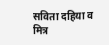सविता दहिया व मित्र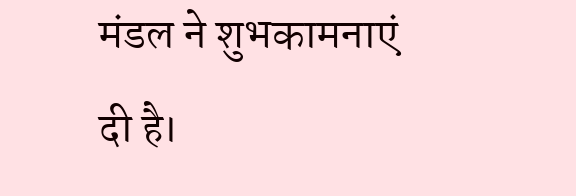मंडल ने शुभकामनाएं दी है।